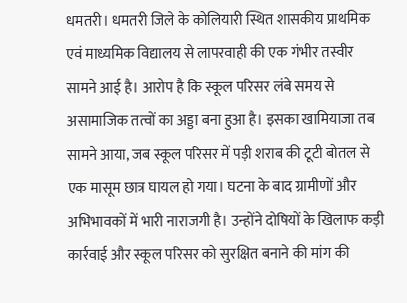धमतरी। धमतरी जिले के कोलियारी स्थित शासकीय प्राथमिक एवं माध्यमिक विद्यालय से लापरवाही की एक गंभीर तस्वीर सामने आई है। आरोप है कि स्कूल परिसर लंबे समय से असामाजिक तत्वों का अड्डा बना हुआ है। इसका खामियाजा तब सामने आया, जब स्कूल परिसर में पड़ी शराब की टूटी बोतल से एक मासूम छात्र घायल हो गया। घटना के बाद ग्रामीणों और अभिभावकों में भारी नाराजगी है। उन्होंने दोषियों के खिलाफ कड़ी कार्रवाई और स्कूल परिसर को सुरक्षित बनाने की मांग की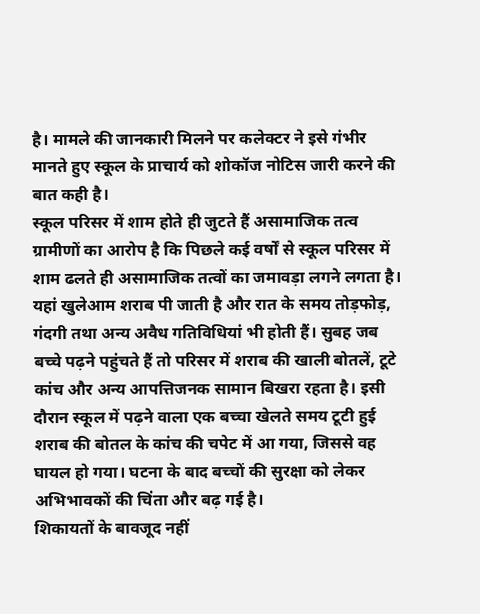है। मामले की जानकारी मिलने पर कलेक्टर ने इसे गंभीर मानते हुए स्कूल के प्राचार्य को शोकॉज नोटिस जारी करने की बात कही है।
स्कूल परिसर में शाम होते ही जुटते हैं असामाजिक तत्व
ग्रामीणों का आरोप है कि पिछले कई वर्षों से स्कूल परिसर में शाम ढलते ही असामाजिक तत्वों का जमावड़ा लगने लगता है। यहां खुलेआम शराब पी जाती है और रात के समय तोड़फोड़, गंदगी तथा अन्य अवैध गतिविधियां भी होती हैं। सुबह जब बच्चे पढ़ने पहुंचते हैं तो परिसर में शराब की खाली बोतलें, टूटे कांच और अन्य आपत्तिजनक सामान बिखरा रहता है। इसी दौरान स्कूल में पढ़ने वाला एक बच्चा खेलते समय टूटी हुई शराब की बोतल के कांच की चपेट में आ गया, जिससे वह घायल हो गया। घटना के बाद बच्चों की सुरक्षा को लेकर अभिभावकों की चिंता और बढ़ गई है।
शिकायतों के बावजूद नहीं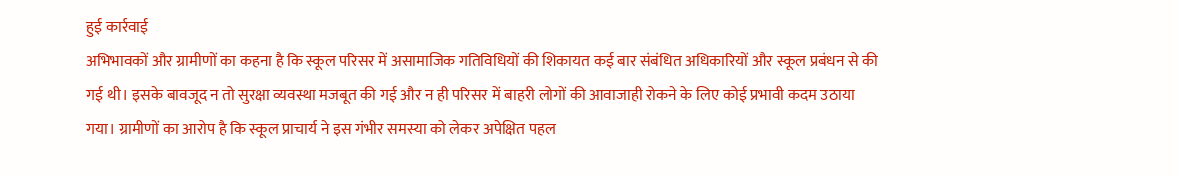हुई कार्रवाई
अभिभावकों और ग्रामीणों का कहना है कि स्कूल परिसर में असामाजिक गतिविधियों की शिकायत कई बार संबंधित अधिकारियों और स्कूल प्रबंधन से की गई थी। इसके बावजूद न तो सुरक्षा व्यवस्था मजबूत की गई और न ही परिसर में बाहरी लोगों की आवाजाही रोकने के लिए कोई प्रभावी कदम उठाया गया। ग्रामीणों का आरोप है कि स्कूल प्राचार्य ने इस गंभीर समस्या को लेकर अपेक्षित पहल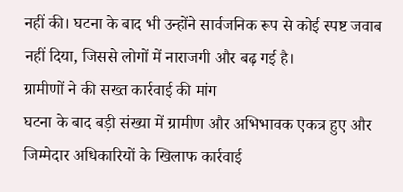नहीं की। घटना के बाद भी उन्होंने सार्वजनिक रूप से कोई स्पष्ट जवाब नहीं दिया, जिससे लोगों में नाराजगी और बढ़ गई है।
ग्रामीणों ने की सख्त कार्रवाई की मांग
घटना के बाद बड़ी संख्या में ग्रामीण और अभिभावक एकत्र हुए और जिम्मेदार अधिकारियों के खिलाफ कार्रवाई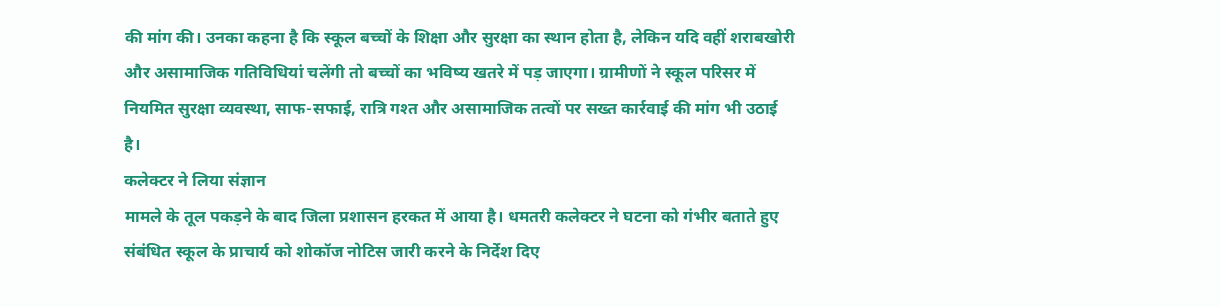की मांग की। उनका कहना है कि स्कूल बच्चों के शिक्षा और सुरक्षा का स्थान होता है, लेकिन यदि वहीं शराबखोरी और असामाजिक गतिविधियां चलेंगी तो बच्चों का भविष्य खतरे में पड़ जाएगा। ग्रामीणों ने स्कूल परिसर में नियमित सुरक्षा व्यवस्था, साफ-सफाई, रात्रि गश्त और असामाजिक तत्वों पर सख्त कार्रवाई की मांग भी उठाई है।
कलेक्टर ने लिया संज्ञान
मामले के तूल पकड़ने के बाद जिला प्रशासन हरकत में आया है। धमतरी कलेक्टर ने घटना को गंभीर बताते हुए संबंधित स्कूल के प्राचार्य को शोकॉज नोटिस जारी करने के निर्देश दिए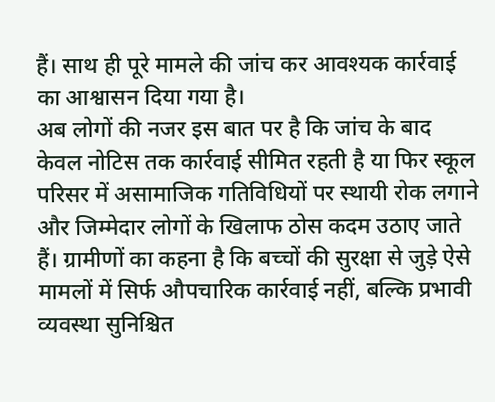हैं। साथ ही पूरे मामले की जांच कर आवश्यक कार्रवाई का आश्वासन दिया गया है।
अब लोगों की नजर इस बात पर है कि जांच के बाद केवल नोटिस तक कार्रवाई सीमित रहती है या फिर स्कूल परिसर में असामाजिक गतिविधियों पर स्थायी रोक लगाने और जिम्मेदार लोगों के खिलाफ ठोस कदम उठाए जाते हैं। ग्रामीणों का कहना है कि बच्चों की सुरक्षा से जुड़े ऐसे मामलों में सिर्फ औपचारिक कार्रवाई नहीं, बल्कि प्रभावी व्यवस्था सुनिश्चित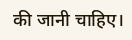की जानी चाहिए।